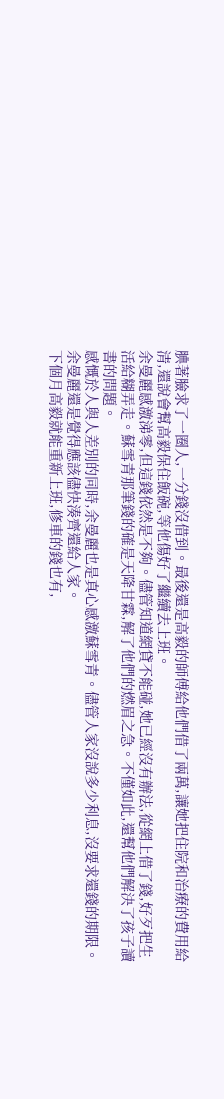腆著臉求了一圈人,一分錢沒借到。最後還是高毅的師傅給他們借了兩萬,讓她把住院和治療的費用給清,還說會幫高毅保住飯碗,等他傷好了繼續去上班。
余曼麗感激涕零,但這錢依然是不夠。儘管知道網貸不能碰,她已經沒有辦法,從網上借了錢,好歹把生活給糊弄走。蘇雪青那筆錢的確是天降甘霖,解了他們的燃眉之急。不僅如此,還幫他們解決了孩子讀書的問題。
感慨於人與人差別的同時,余曼麗也是真心感激蘇雪青。儘管人家沒說多少利息,沒要求還錢的期限。余曼麗還是覺得應該儘快湊齊還給人家。
下個月高毅就能重新上班,修車的錢也有,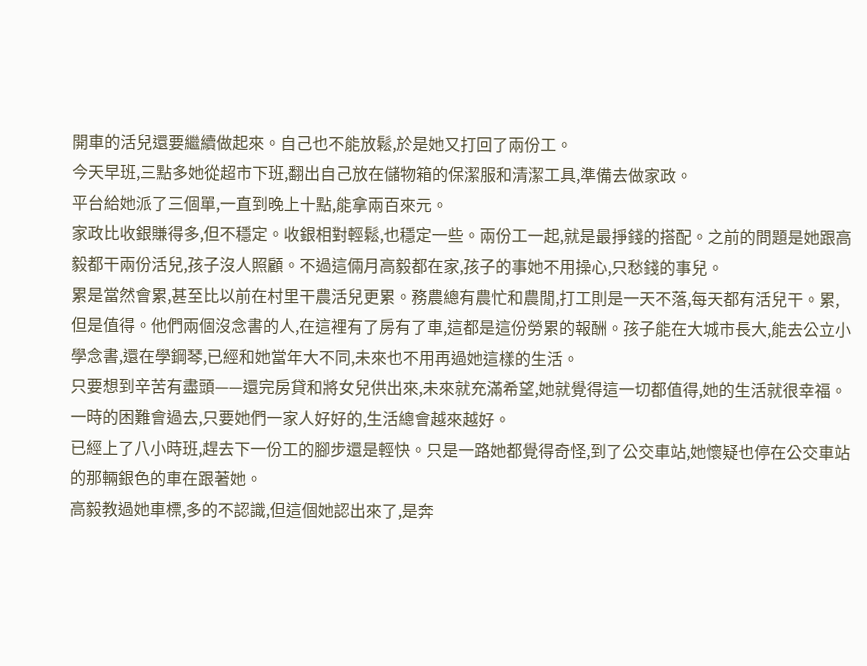開車的活兒還要繼續做起來。自己也不能放鬆,於是她又打回了兩份工。
今天早班,三點多她從超市下班,翻出自己放在儲物箱的保潔服和清潔工具,準備去做家政。
平台給她派了三個單,一直到晚上十點,能拿兩百來元。
家政比收銀賺得多,但不穩定。收銀相對輕鬆,也穩定一些。兩份工一起,就是最掙錢的搭配。之前的問題是她跟高毅都干兩份活兒,孩子沒人照顧。不過這倆月高毅都在家,孩子的事她不用操心,只愁錢的事兒。
累是當然會累,甚至比以前在村里干農活兒更累。務農總有農忙和農閒,打工則是一天不落,每天都有活兒干。累,但是值得。他們兩個沒念書的人,在這裡有了房有了車,這都是這份勞累的報酬。孩子能在大城市長大,能去公立小學念書,還在學鋼琴,已經和她當年大不同,未來也不用再過她這樣的生活。
只要想到辛苦有盡頭——還完房貸和將女兒供出來,未來就充滿希望,她就覺得這一切都值得,她的生活就很幸福。一時的困難會過去,只要她們一家人好好的,生活總會越來越好。
已經上了八小時班,趕去下一份工的腳步還是輕快。只是一路她都覺得奇怪,到了公交車站,她懷疑也停在公交車站的那輛銀色的車在跟著她。
高毅教過她車標,多的不認識,但這個她認出來了,是奔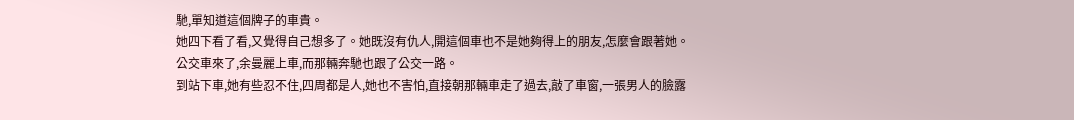馳,單知道這個牌子的車貴。
她四下看了看,又覺得自己想多了。她既沒有仇人,開這個車也不是她夠得上的朋友,怎麼會跟著她。
公交車來了,余曼麗上車,而那輛奔馳也跟了公交一路。
到站下車,她有些忍不住,四周都是人,她也不害怕,直接朝那輛車走了過去,敲了車窗,一張男人的臉露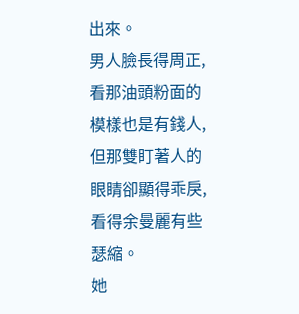出來。
男人臉長得周正,看那油頭粉面的模樣也是有錢人,但那雙盯著人的眼睛卻顯得乖戾,看得余曼麗有些瑟縮。
她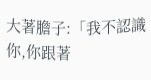大著膽子:「我不認識你,你跟著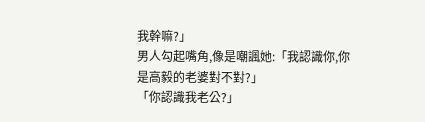我幹嘛?」
男人勾起嘴角,像是嘲諷她:「我認識你,你是高毅的老婆對不對?」
「你認識我老公?」